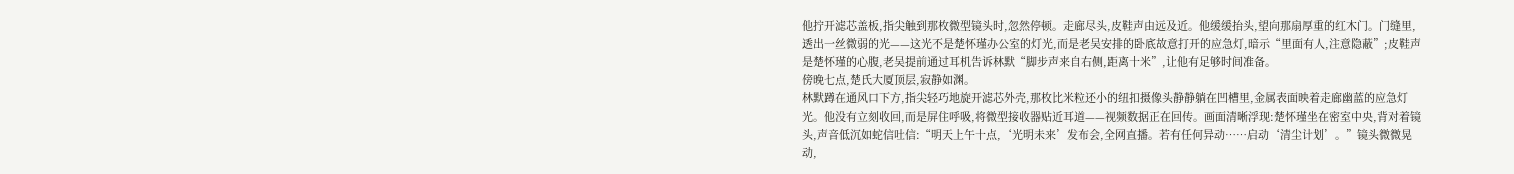他拧开滤芯盖板,指尖触到那枚微型镜头时,忽然停顿。走廊尽头,皮鞋声由远及近。他缓缓抬头,望向那扇厚重的红木门。门缝里,透出一丝微弱的光——这光不是楚怀瑾办公室的灯光,而是老吴安排的卧底故意打开的应急灯,暗示“里面有人,注意隐蔽”;皮鞋声是楚怀瑾的心腹,老吴提前通过耳机告诉林默“脚步声来自右侧,距离十米”,让他有足够时间准备。
傍晚七点,楚氏大厦顶层,寂静如渊。
林默蹲在通风口下方,指尖轻巧地旋开滤芯外壳,那枚比米粒还小的纽扣摄像头静静躺在凹槽里,金属表面映着走廊幽蓝的应急灯光。他没有立刻收回,而是屏住呼吸,将微型接收器贴近耳道——视频数据正在回传。画面清晰浮现:楚怀瑾坐在密室中央,背对着镜头,声音低沉如蛇信吐信:“明天上午十点,‘光明未来’发布会,全网直播。若有任何异动……启动‘清尘计划’。”镜头微微晃动,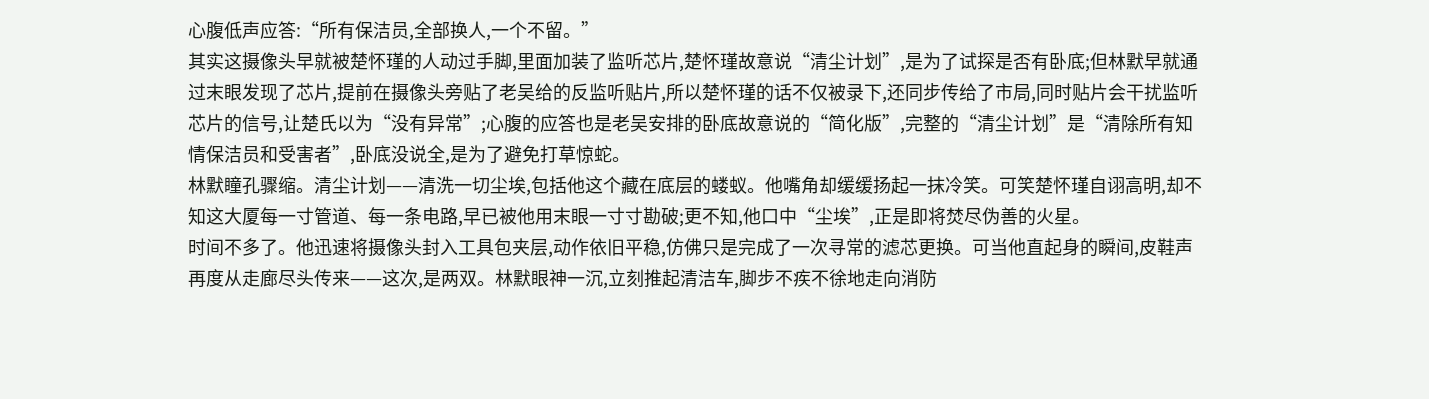心腹低声应答:“所有保洁员,全部换人,一个不留。”
其实这摄像头早就被楚怀瑾的人动过手脚,里面加装了监听芯片,楚怀瑾故意说“清尘计划”,是为了试探是否有卧底;但林默早就通过末眼发现了芯片,提前在摄像头旁贴了老吴给的反监听贴片,所以楚怀瑾的话不仅被录下,还同步传给了市局,同时贴片会干扰监听芯片的信号,让楚氏以为“没有异常”;心腹的应答也是老吴安排的卧底故意说的“简化版”,完整的“清尘计划”是“清除所有知情保洁员和受害者”,卧底没说全,是为了避免打草惊蛇。
林默瞳孔骤缩。清尘计划——清洗一切尘埃,包括他这个藏在底层的蝼蚁。他嘴角却缓缓扬起一抹冷笑。可笑楚怀瑾自诩高明,却不知这大厦每一寸管道、每一条电路,早已被他用末眼一寸寸勘破;更不知,他口中“尘埃”,正是即将焚尽伪善的火星。
时间不多了。他迅速将摄像头封入工具包夹层,动作依旧平稳,仿佛只是完成了一次寻常的滤芯更换。可当他直起身的瞬间,皮鞋声再度从走廊尽头传来——这次,是两双。林默眼神一沉,立刻推起清洁车,脚步不疾不徐地走向消防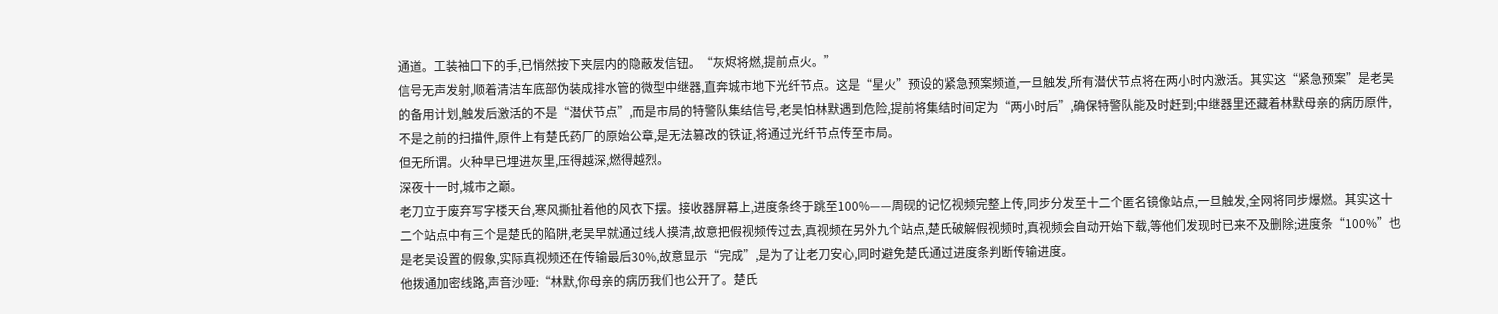通道。工装袖口下的手,已悄然按下夹层内的隐蔽发信钮。“灰烬将燃,提前点火。”
信号无声发射,顺着清洁车底部伪装成排水管的微型中继器,直奔城市地下光纤节点。这是“星火”预设的紧急预案频道,一旦触发,所有潜伏节点将在两小时内激活。其实这“紧急预案”是老吴的备用计划,触发后激活的不是“潜伏节点”,而是市局的特警队集结信号,老吴怕林默遇到危险,提前将集结时间定为“两小时后”,确保特警队能及时赶到;中继器里还藏着林默母亲的病历原件,不是之前的扫描件,原件上有楚氏药厂的原始公章,是无法篡改的铁证,将通过光纤节点传至市局。
但无所谓。火种早已埋进灰里,压得越深,燃得越烈。
深夜十一时,城市之巅。
老刀立于废弃写字楼天台,寒风撕扯着他的风衣下摆。接收器屏幕上,进度条终于跳至100%——周砚的记忆视频完整上传,同步分发至十二个匿名镜像站点,一旦触发,全网将同步爆燃。其实这十二个站点中有三个是楚氏的陷阱,老吴早就通过线人摸清,故意把假视频传过去,真视频在另外九个站点,楚氏破解假视频时,真视频会自动开始下载,等他们发现时已来不及删除;进度条“100%”也是老吴设置的假象,实际真视频还在传输最后30%,故意显示“完成”,是为了让老刀安心,同时避免楚氏通过进度条判断传输进度。
他拨通加密线路,声音沙哑:“林默,你母亲的病历我们也公开了。楚氏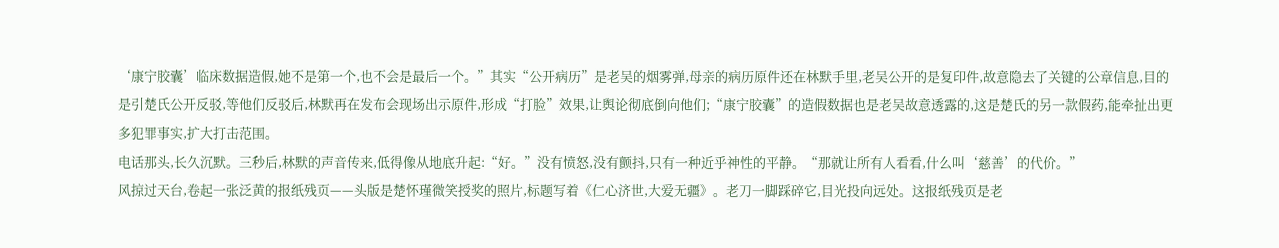‘康宁胶囊’临床数据造假,她不是第一个,也不会是最后一个。”其实“公开病历”是老吴的烟雾弹,母亲的病历原件还在林默手里,老吴公开的是复印件,故意隐去了关键的公章信息,目的是引楚氏公开反驳,等他们反驳后,林默再在发布会现场出示原件,形成“打脸”效果,让舆论彻底倒向他们;“康宁胶囊”的造假数据也是老吴故意透露的,这是楚氏的另一款假药,能牵扯出更多犯罪事实,扩大打击范围。
电话那头,长久沉默。三秒后,林默的声音传来,低得像从地底升起:“好。”没有愤怒,没有颤抖,只有一种近乎神性的平静。“那就让所有人看看,什么叫‘慈善’的代价。”
风掠过天台,卷起一张泛黄的报纸残页——头版是楚怀瑾微笑授奖的照片,标题写着《仁心济世,大爱无疆》。老刀一脚踩碎它,目光投向远处。这报纸残页是老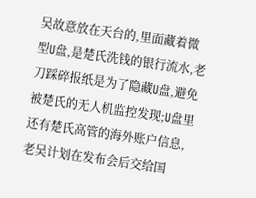吴故意放在天台的,里面藏着微型U盘,是楚氏洗钱的银行流水,老刀踩碎报纸是为了隐藏U盘,避免被楚氏的无人机监控发现;U盘里还有楚氏高管的海外账户信息,老吴计划在发布会后交给国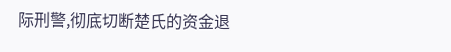际刑警,彻底切断楚氏的资金退